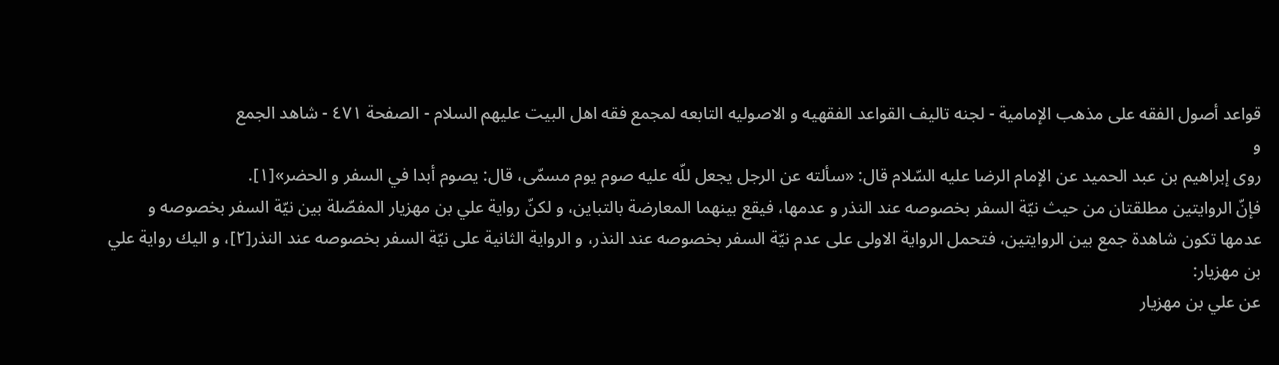قواعد أصول الفقه على مذهب الإمامية - لجنه تاليف القواعد الفقهيه و الاصوليه التابعه لمجمع فقه اهل البيت عليهم السلام - الصفحة ٤٧١ - شاهد الجمع
و
روى إبراهيم بن عبد الحميد عن الإمام الرضا عليه السّلام قال: «سألته عن الرجل يجعل للّه عليه صوم يوم مسمّى، قال: يصوم أبدا في السفر و الحضر»[١].
فإنّ الروايتين مطلقتان من حيث نيّة السفر بخصوصه عند النذر و عدمها، فيقع بينهما المعارضة بالتباين، و لكنّ رواية علي بن مهزيار المفصّلة بين نيّة السفر بخصوصه و عدمها تكون شاهدة جمع بين الروايتين، فتحمل الرواية الاولى على عدم نيّة السفر بخصوصه عند النذر، و الرواية الثانية على نيّة السفر بخصوصه عند النذر[٢]، و اليك رواية علي بن مهزيار:
عن علي بن مهزيار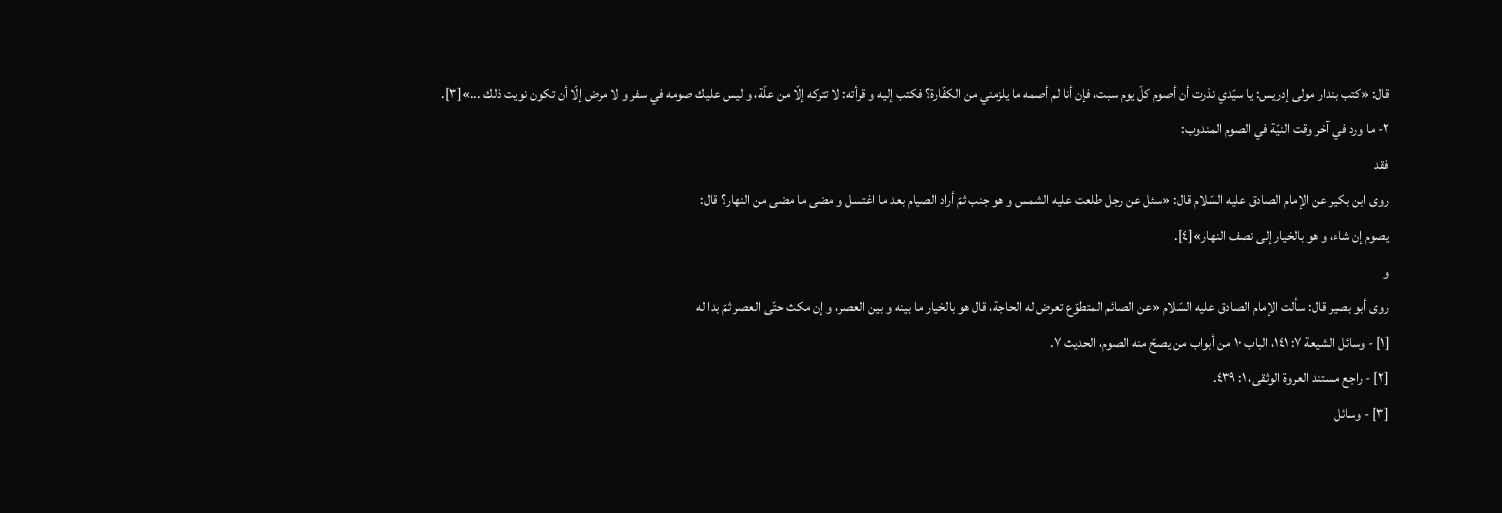قال: «كتب بندار مولى إدريس: يا سيّدي نذرت أن أصوم كلّ يوم سبت، فإن أنا لم أصمه ما يلزمني من الكفّارة؟ فكتب إليه و قرأته: لا تتركه إلّا من علّة، و ليس عليك صومه في سفر و لا مرض إلّا أن تكون نويت ذلك ...»[٣].
٢- ما ورد في آخر وقت النيّة في الصوم المندوب:
فقد
روى ابن بكير عن الإمام الصادق عليه السّلام قال: «سئل عن رجل طلعت عليه الشمس و هو جنب ثمّ أراد الصيام بعد ما اغتسل و مضى ما مضى من النهار؟ قال:
يصوم إن شاء، و هو بالخيار إلى نصف النهار»[٤].
و
روى أبو بصير قال: سألت الإمام الصادق عليه السّلام «عن الصائم المتطوّع تعرض له الحاجة، قال هو بالخيار ما بينه و بين العصر، و إن مكث حتّى العصر ثمّ بدا له
[١] - وسائل الشيعة ٧: ١٤١، الباب ١٠ من أبواب من يصحّ منه الصوم، الحديث ٧.
[٢] - راجع مستند العروة الوثقى، ١: ٤٣٩.
[٣] - وسائل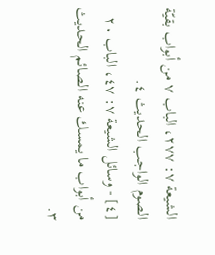الشيعة ٧: ٢٧٧، الباب ٧ من أبواب بقيّة الصوم الواجب الحديث ٤.
[٤] - وسائل الشيعة ٧: ٤٧، الباب ٢٠ من أبواب ما يمسك عنه الصائم الحديث ٣.